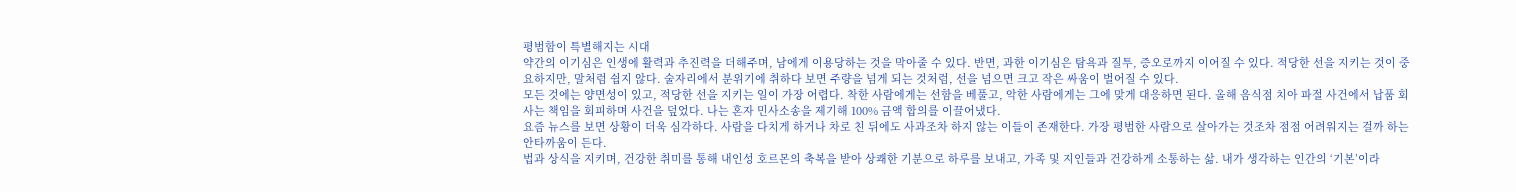평범함이 특별해지는 시대
약간의 이기심은 인생에 활력과 추진력을 더해주며, 남에게 이용당하는 것을 막아줄 수 있다. 반면, 과한 이기심은 탐욕과 질투, 증오로까지 이어질 수 있다. 적당한 선을 지키는 것이 중요하지만, 말처럼 쉽지 않다. 술자리에서 분위기에 취하다 보면 주량을 넘게 되는 것처럼, 선을 넘으면 크고 작은 싸움이 벌어질 수 있다.
모든 것에는 양면성이 있고, 적당한 선을 지키는 일이 가장 어렵다. 착한 사람에게는 선함을 베풀고, 악한 사람에게는 그에 맞게 대응하면 된다. 올해 음식점 치아 파절 사건에서 납품 회사는 책임을 회피하며 사건을 덮었다. 나는 혼자 민사소송을 제기해 100% 금액 합의를 이끌어냈다.
요즘 뉴스를 보면 상황이 더욱 심각하다. 사람을 다치게 하거나 차로 친 뒤에도 사과조차 하지 않는 이들이 존재한다. 가장 평범한 사람으로 살아가는 것조차 점점 어려워지는 걸까 하는 안타까움이 든다.
법과 상식을 지키며, 건강한 취미를 통해 내인성 호르몬의 축복을 받아 상쾌한 기분으로 하루를 보내고, 가족 및 지인들과 건강하게 소통하는 삶. 내가 생각하는 인간의 ‘기본’이라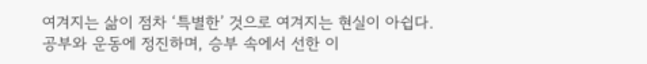여겨지는 삶이 점차 ‘특별한’ 것으로 여겨지는 현실이 아쉽다.
공부와 운동에 정진하며, 승부 속에서 선한 이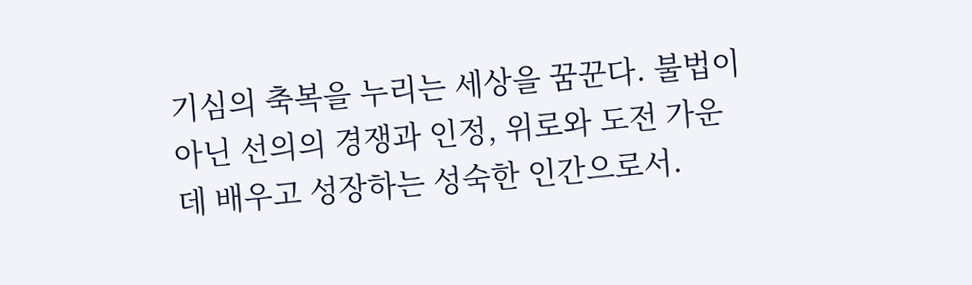기심의 축복을 누리는 세상을 꿈꾼다. 불법이 아닌 선의의 경쟁과 인정, 위로와 도전 가운데 배우고 성장하는 성숙한 인간으로서.